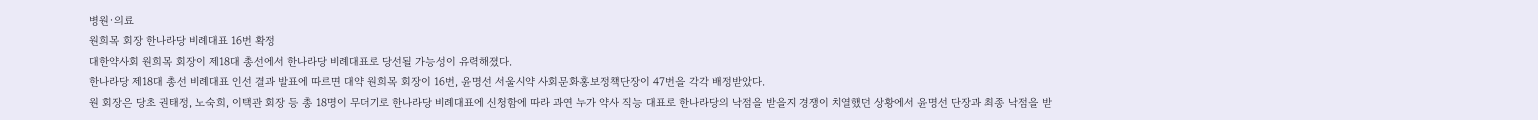병원·의료
원희목 회장 한나라당 비례대표 16번 확정
대한약사회 원희목 회장이 제18대 총선에서 한나라당 비례대표로 당선될 가능성이 유력해졌다.
한나라당 제18대 총선 비례대표 인선 결과 발표에 따르면 대약 원희목 회장이 16번, 윤명선 서울시약 사회문화홍보정책단장이 47번을 각각 배정받았다.
원 회장은 당초 권태정, 노숙희, 이택관 회장 등 총 18명이 무더기로 한나라당 비례대표에 신청함에 따라 과연 누가 약사 직능 대표로 한나라당의 낙점을 받을지 경쟁이 치열했던 상황에서 윤명선 단장과 최종 낙점을 받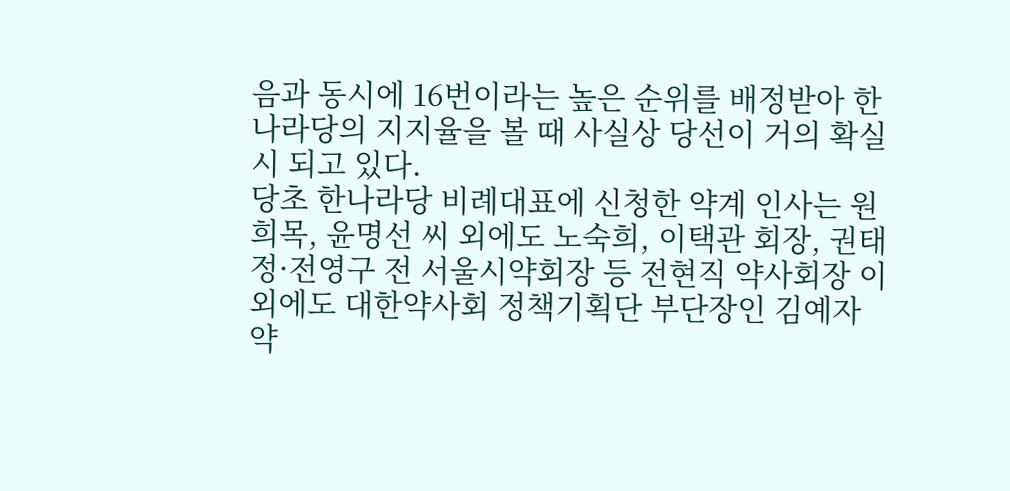음과 동시에 16번이라는 높은 순위를 배정받아 한나라당의 지지율을 볼 때 사실상 당선이 거의 확실시 되고 있다.
당초 한나라당 비례대표에 신청한 약계 인사는 원희목, 윤명선 씨 외에도 노숙희, 이택관 회장, 권태정·전영구 전 서울시약회장 등 전현직 약사회장 이외에도 대한약사회 정책기획단 부단장인 김예자 약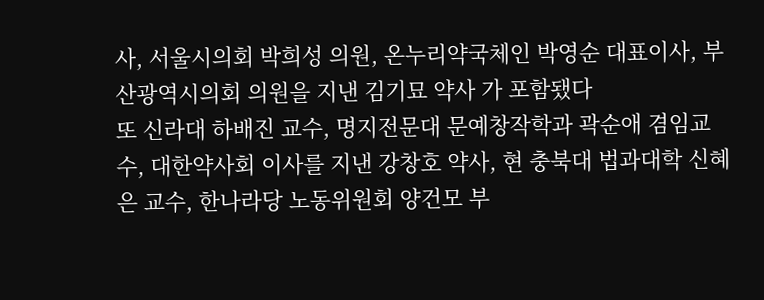사, 서울시의회 박희성 의원, 온누리약국체인 박영순 대표이사, 부산광역시의회 의원을 지낸 김기묘 약사 가 포함됐다
또 신라대 하배진 교수, 명지전문대 문예창작학과 곽순애 겸임교수, 대한약사회 이사를 지낸 강창호 약사, 현 충북대 법과대학 신혜은 교수, 한나라당 노동위원회 양건모 부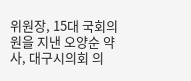위원장, 15대 국회의원을 지낸 오양순 약사, 대구시의회 의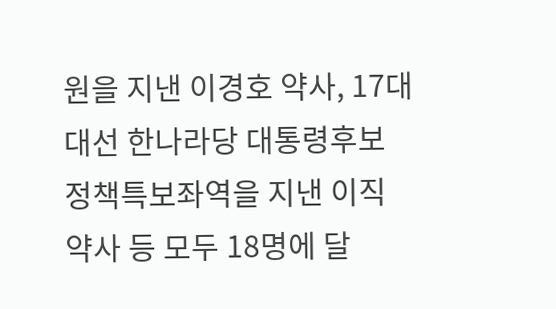원을 지낸 이경호 약사, 17대 대선 한나라당 대통령후보 정책특보좌역을 지낸 이직 약사 등 모두 18명에 달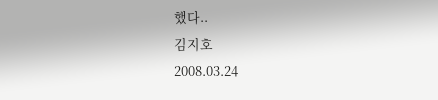했다..
김지호
2008.03.24